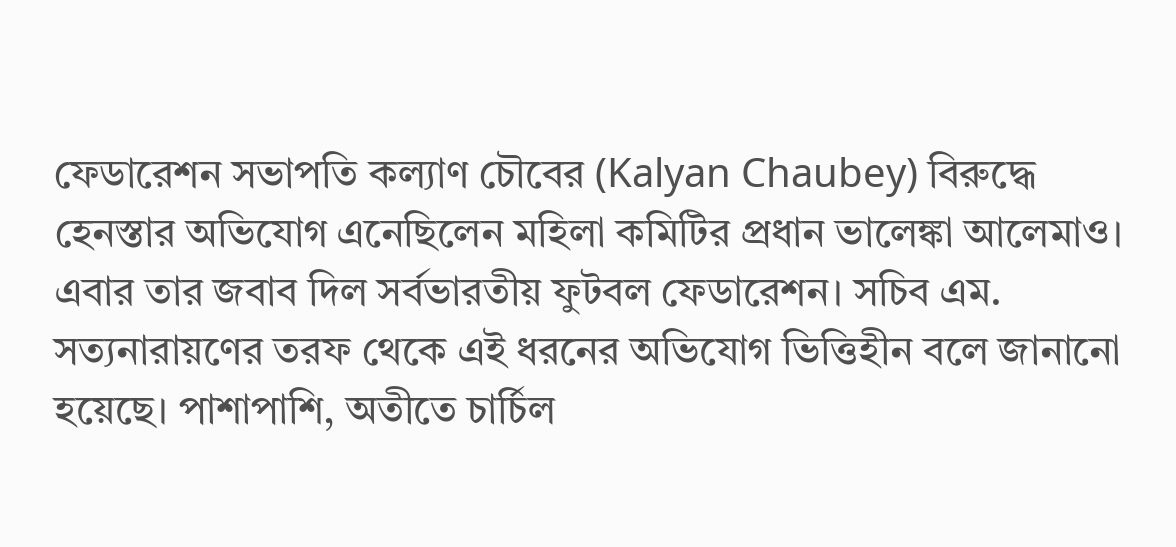ফেডারেশন সভাপতি কল্যাণ চৌবের (Kalyan Chaubey) বিরুদ্ধে হেনস্তার অভিযোগ এনেছিলেন মহিলা কমিটির প্রধান ভালেঙ্কা আলেমাও। এবার তার জবাব দিল সর্বভারতীয় ফুটবল ফেডারেশন। সচিব এম. সত্যনারায়ণের তরফ থেকে এই ধরনের অভিযোগ ভিত্তিহীন বলে জানানো হয়েছে। পাশাপাশি, অতীতে চার্চিল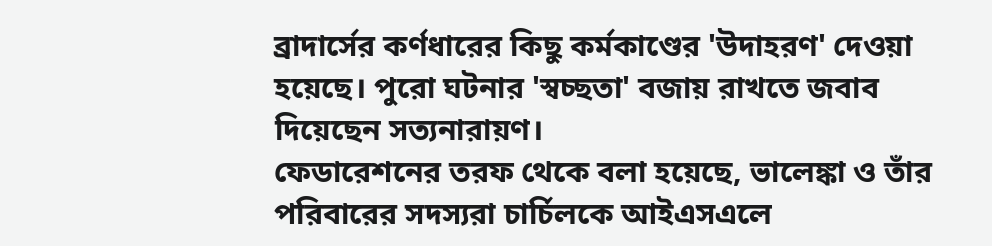ব্রাদার্সের কর্ণধারের কিছু কর্মকাণ্ডের 'উদাহরণ' দেওয়া হয়েছে। পুরো ঘটনার 'স্বচ্ছতা' বজায় রাখতে জবাব দিয়েছেন সত্যনারায়ণ।
ফেডারেশনের তরফ থেকে বলা হয়েছে, ভালেঙ্কা ও তাঁর পরিবারের সদস্যরা চার্চিলকে আইএসএলে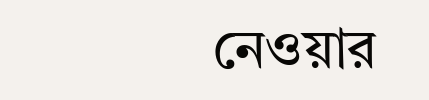নেওয়ার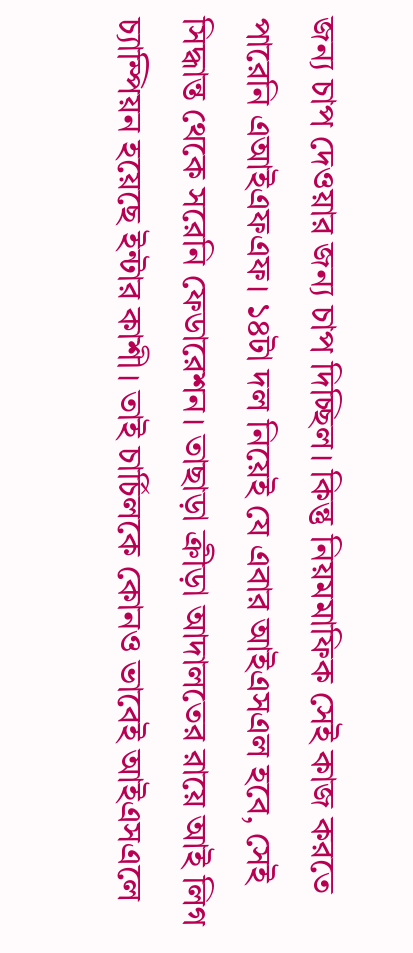জন্য চাপ দেওয়ার জন্য চাপ দিচ্ছিল। কিন্তু নিয়মমাফিক সেই কাজ করতে পারেনি এআইএফএফ। ১৪টা দল নিয়েই যে এবার আইএসএল হবে, সেই সিদ্ধান্ত থেকে সরেনি ফেডারেশন। তাছাড়া ক্রীড়া আদালতের রায়ে আই লিগ চ্যাম্পিয়ন হয়েছে ইন্টার কাশী। তাই চার্চিলকে কোনও ভাবেই আইএসএলে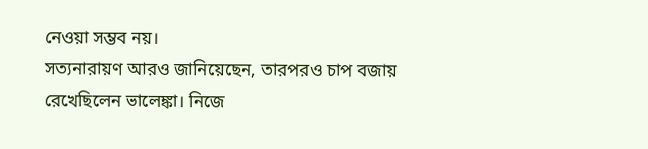নেওয়া সম্ভব নয়।
সত্যনারায়ণ আরও জানিয়েছেন, তারপরও চাপ বজায় রেখেছিলেন ভালেঙ্কা। নিজে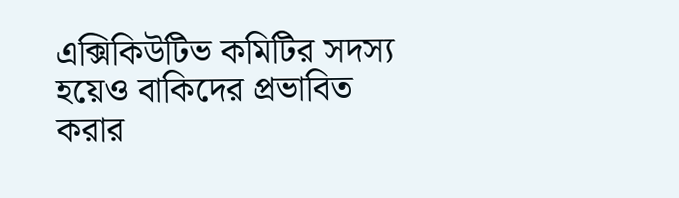এক্সিকিউটিভ কমিটির সদস্য হয়েও বাকিদের প্রভাবিত করার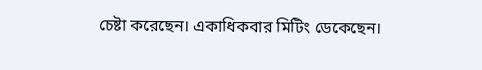চেষ্টা করেছেন। একাধিকবার মিটিং ডেকেছেন।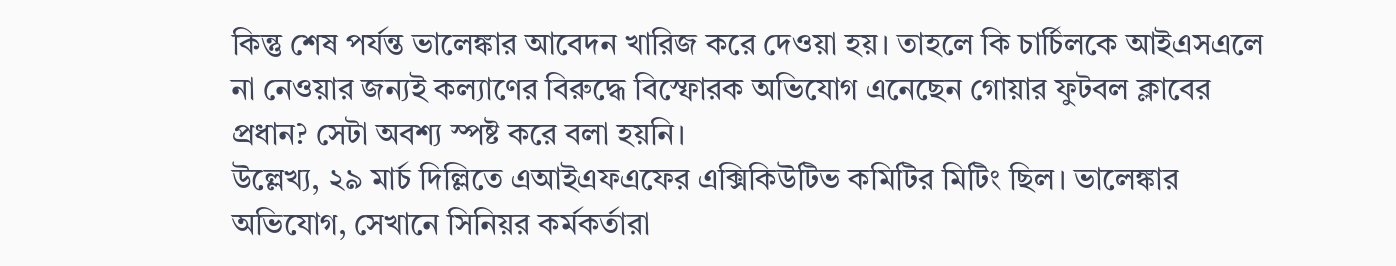কিন্তু শেষ পর্যন্ত ভালেঙ্কার আবেদন খারিজ করে দেওয়া হয়। তাহলে কি চার্চিলকে আইএসএলে না নেওয়ার জন্যই কল্যাণের বিরুদ্ধে বিস্ফোরক অভিযোগ এনেছেন গোয়ার ফুটবল ক্লাবের প্রধান? সেটা অবশ্য স্পষ্ট করে বলা হয়নি।
উল্লেখ্য, ২৯ মার্চ দিল্লিতে এআইএফএফের এক্সিকিউটিভ কমিটির মিটিং ছিল। ভালেঙ্কার অভিযোগ, সেখানে সিনিয়র কর্মকর্তারা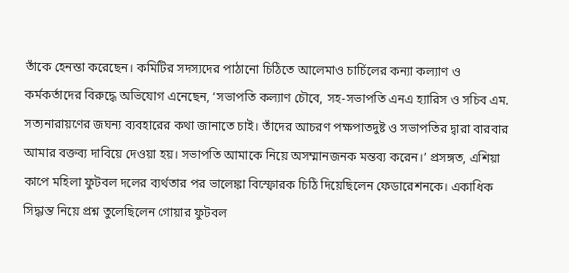তাঁকে হেনস্তা করেছেন। কমিটির সদস্যদের পাঠানো চিঠিতে আলেমাও চার্চিলের কন্যা কল্যাণ ও কর্মকর্তাদের বিরুদ্ধে অভিযোগ এনেছেন, ‘সভাপতি কল্যাণ চৌবে, সহ-সভাপতি এনএ হ্যারিস ও সচিব এম. সত্যনারায়ণের জঘন্য ব্যবহারের কথা জানাতে চাই। তাঁদের আচরণ পক্ষপাতদুষ্ট ও সভাপতির দ্বারা বারবার আমার বক্তব্য দাবিয়ে দেওয়া হয়। সভাপতি আমাকে নিয়ে অসম্মানজনক মন্তব্য করেন।’ প্রসঙ্গত, এশিয়া কাপে মহিলা ফুটবল দলের ব্যর্থতার পর ভালেঙ্কা বিস্ফোরক চিঠি দিয়েছিলেন ফেডারেশনকে। একাধিক সিদ্ধান্ত নিয়ে প্রশ্ন তুলেছিলেন গোয়ার ফুটবল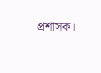প্রশাসক।